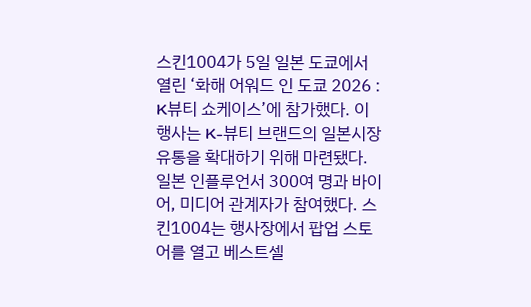스킨1004가 5일 일본 도쿄에서 열린 ‘화해 어워드 인 도쿄 2026 : K뷰티 쇼케이스’에 참가했다. 이 행사는 K-뷰티 브랜드의 일본시장 유통을 확대하기 위해 마련됐다. 일본 인플루언서 300여 명과 바이어, 미디어 관계자가 참여했다. 스킨1004는 행사장에서 팝업 스토어를 열고 베스트셀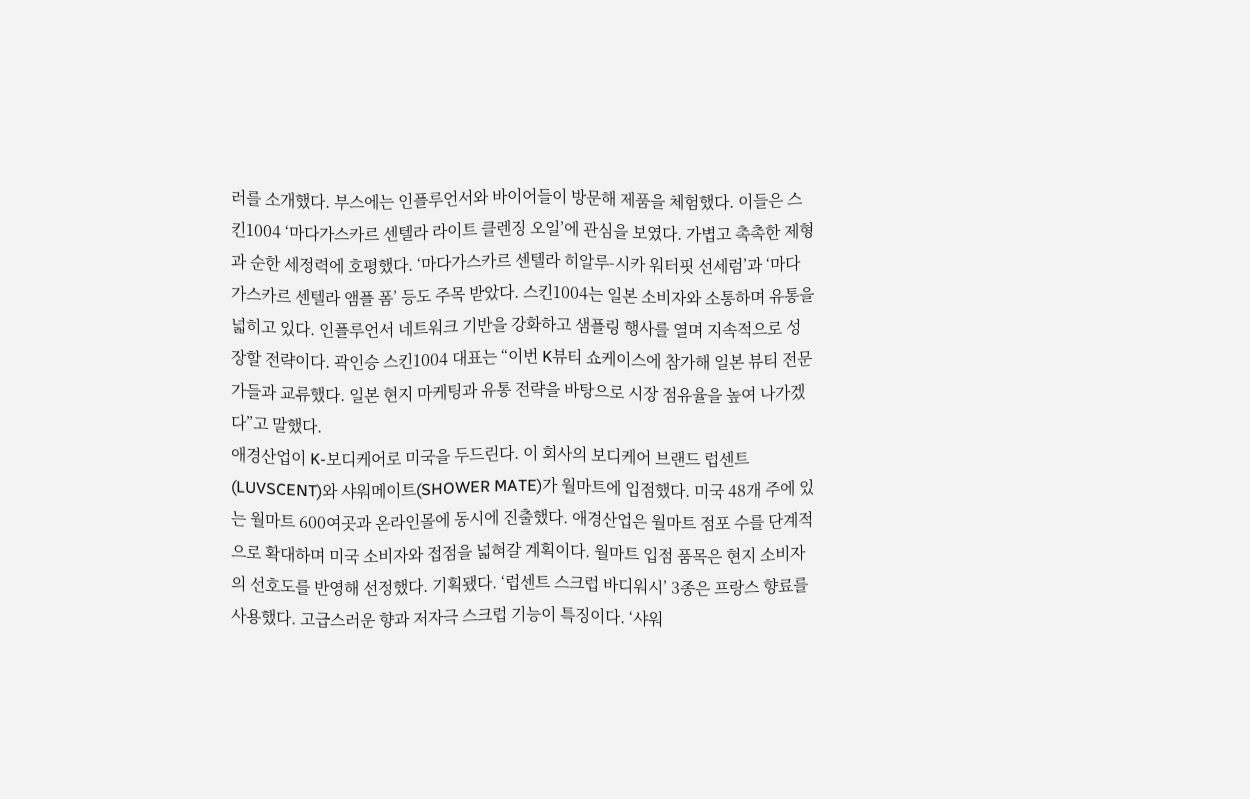러를 소개했다. 부스에는 인플루언서와 바이어들이 방문해 제품을 체험했다. 이들은 스킨1004 ‘마다가스카르 센텔라 라이트 클렌징 오일’에 관심을 보였다. 가볍고 촉촉한 제형과 순한 세정력에 호평했다. ‘마다가스카르 센텔라 히알루-시카 워터핏 선세럼’과 ‘마다가스카르 센텔라 앰플 폼’ 등도 주목 받았다. 스킨1004는 일본 소비자와 소통하며 유통을 넓히고 있다. 인플루언서 네트워크 기반을 강화하고 샘플링 행사를 열며 지속적으로 성장할 전략이다. 곽인승 스킨1004 대표는 “이번 K뷰티 쇼케이스에 참가해 일본 뷰티 전문가들과 교류했다. 일본 현지 마케팅과 유통 전략을 바탕으로 시장 점유율을 높여 나가겠다”고 말했다.
애경산업이 K-보디케어로 미국을 두드린다. 이 회사의 보디케어 브랜드 럽센트(LUVSCENT)와 샤워메이트(SHOWER MATE)가 월마트에 입점했다. 미국 48개 주에 있는 월마트 600여곳과 온라인몰에 동시에 진출했다. 애경산업은 월마트 점포 수를 단계적으로 확대하며 미국 소비자와 접점을 넓혀갈 계획이다. 월마트 입점 품목은 현지 소비자의 선호도를 반영해 선정했다. 기획됐다. ‘럽센트 스크럽 바디워시’ 3종은 프랑스 향료를 사용했다. 고급스러운 향과 저자극 스크럽 기능이 특징이다. ‘샤워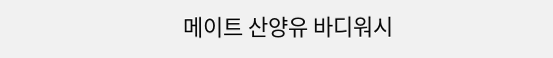메이트 산양유 바디워시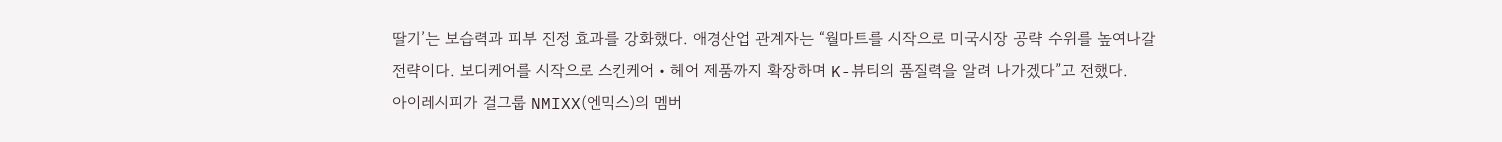딸기’는 보습력과 피부 진정 효과를 강화했다. 애경산업 관계자는 “월마트를 시작으로 미국시장 공략 수위를 높여나갈 전략이다. 보디케어를 시작으로 스킨케어‧헤어 제품까지 확장하며 K-뷰티의 품질력을 알려 나가겠다”고 전했다.
아이레시피가 걸그룹 NMIXX(엔믹스)의 멤버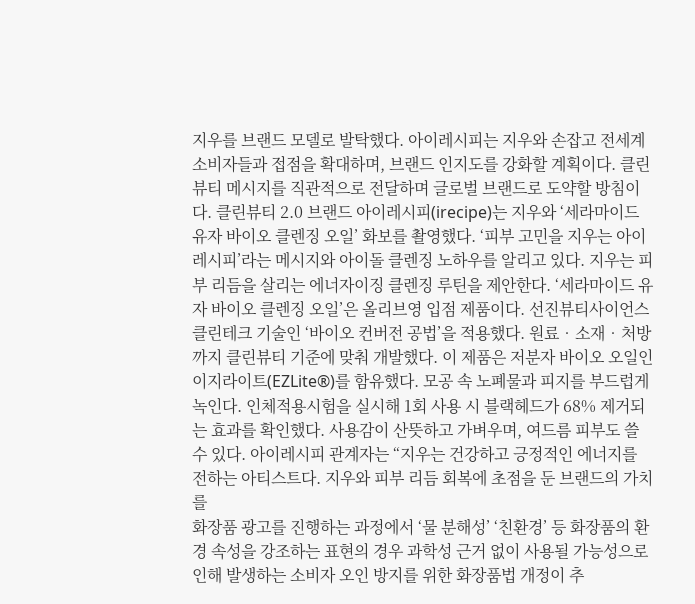지우를 브랜드 모델로 발탁했다. 아이레시피는 지우와 손잡고 전세계 소비자들과 접점을 확대하며, 브랜드 인지도를 강화할 계획이다. 클린뷰티 메시지를 직관적으로 전달하며 글로벌 브랜드로 도약할 방침이다. 클린뷰티 2.0 브랜드 아이레시피(irecipe)는 지우와 ‘세라마이드 유자 바이오 클렌징 오일’ 화보를 촬영했다. ‘피부 고민을 지우는 아이레시피’라는 메시지와 아이돌 클렌징 노하우를 알리고 있다. 지우는 피부 리듬을 살리는 에너자이징 클렌징 루틴을 제안한다. ‘세라마이드 유자 바이오 클렌징 오일’은 올리브영 입점 제품이다. 선진뷰티사이언스 클린테크 기술인 ‘바이오 컨버전 공법’을 적용했다. 원료‧소재‧처방까지 클린뷰티 기준에 맞춰 개발했다. 이 제품은 저분자 바이오 오일인 이지라이트(EZLite®)를 함유했다. 모공 속 노폐물과 피지를 부드럽게 녹인다. 인체적용시험을 실시해 1회 사용 시 블랙헤드가 68% 제거되는 효과를 확인했다. 사용감이 산뜻하고 가벼우며, 여드름 피부도 쓸 수 있다. 아이레시피 관계자는 “지우는 건강하고 긍정적인 에너지를 전하는 아티스트다. 지우와 피부 리듬 회복에 초점을 둔 브랜드의 가치를
화장품 광고를 진행하는 과정에서 ‘물 분해성’ ‘친환경’ 등 화장품의 환경 속성을 강조하는 표현의 경우 과학성 근거 없이 사용될 가능성으로 인해 발생하는 소비자 오인 방지를 위한 화장품법 개정이 추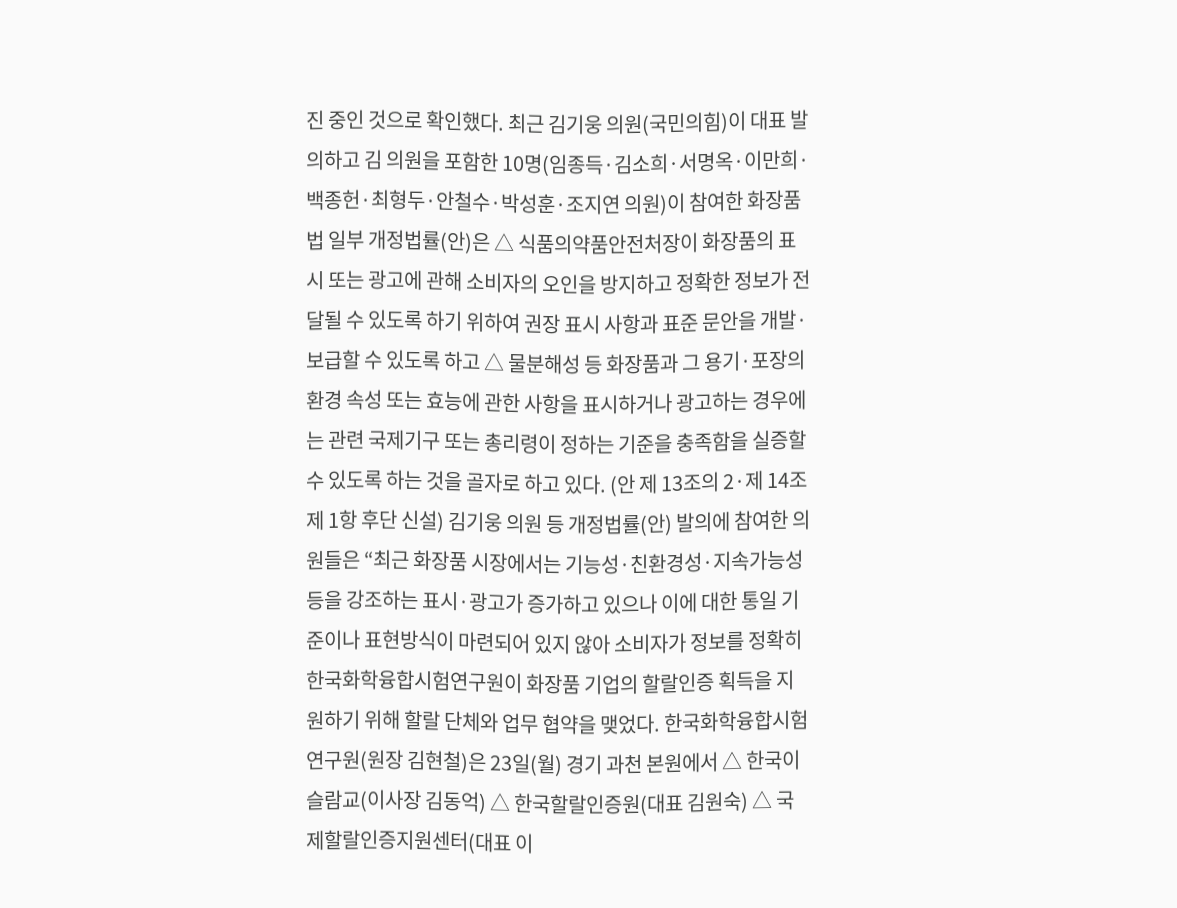진 중인 것으로 확인했다. 최근 김기웅 의원(국민의힘)이 대표 발의하고 김 의원을 포함한 10명(임종득·김소희·서명옥·이만희·백종헌·최형두·안철수·박성훈·조지연 의원)이 참여한 화장품법 일부 개정법률(안)은 △ 식품의약품안전처장이 화장품의 표시 또는 광고에 관해 소비자의 오인을 방지하고 정확한 정보가 전달될 수 있도록 하기 위하여 권장 표시 사항과 표준 문안을 개발·보급할 수 있도록 하고 △ 물분해성 등 화장품과 그 용기·포장의 환경 속성 또는 효능에 관한 사항을 표시하거나 광고하는 경우에는 관련 국제기구 또는 총리령이 정하는 기준을 충족함을 실증할 수 있도록 하는 것을 골자로 하고 있다. (안 제 13조의 2·제 14조 제 1항 후단 신설) 김기웅 의원 등 개정법률(안) 발의에 참여한 의원들은 “최근 화장품 시장에서는 기능성·친환경성·지속가능성 등을 강조하는 표시·광고가 증가하고 있으나 이에 대한 통일 기준이나 표현방식이 마련되어 있지 않아 소비자가 정보를 정확히
한국화학융합시험연구원이 화장품 기업의 할랄인증 획득을 지원하기 위해 할랄 단체와 업무 협약을 맺었다. 한국화학융합시험연구원(원장 김현철)은 23일(월) 경기 과천 본원에서 △ 한국이슬람교(이사장 김동억) △ 한국할랄인증원(대표 김원숙) △ 국제할랄인증지원센터(대표 이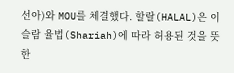선아)와 MOU를 체결했다. 할랄(HALAL)은 이슬람 율법(Shariah)에 따라 허용된 것을 뜻한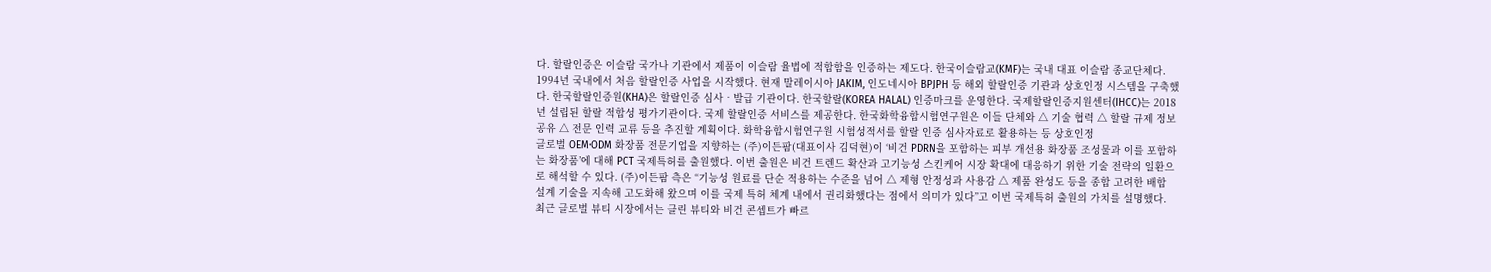다. 할랄인증은 이슬람 국가나 기관에서 제품이 이슬람 율법에 적합함을 인증하는 제도다. 한국이슬람교(KMF)는 국내 대표 이슬람 종교단체다. 1994년 국내에서 처음 할랄인증 사업을 시작했다. 현재 말레이시아 JAKIM, 인도네시아 BPJPH 등 해외 할랄인증 기관과 상호인정 시스템을 구축했다. 한국할랄인증원(KHA)은 할랄인증 심사‧발급 기관이다. 한국할랄(KOREA HALAL) 인증마크를 운영한다. 국제할랄인증지원센터(IHCC)는 2018년 설립된 할랄 적합성 평가기관이다. 국제 할랄인증 서비스를 제공한다. 한국화학융합시험연구원은 이들 단체와 △ 기술 협력 △ 할랄 규제 정보 공유 △ 전문 인력 교류 등을 추진할 계획이다. 화학융합시험연구원 시험성적서를 할랄 인증 심사자료로 활용하는 등 상호인정
글로벌 OEM·ODM 화장품 전문기업을 지향하는 (주)이든팜(대표이사 김덕현)이 ‘비건 PDRN을 포함하는 피부 개선용 화장품 조성물과 이를 포함하는 화장품’에 대해 PCT 국제특허를 출원했다. 이번 출원은 비건 트렌드 확산과 고기능성 스킨케어 시장 확대에 대응하기 위한 기술 전략의 일환으로 해석할 수 있다. (주)이든팜 측은 “기능성 원료를 단순 적용하는 수준을 넘어 △ 제형 안정성과 사용감 △ 제품 완성도 등을 종합 고려한 배합 설계 기술을 지속해 고도화해 왔으며 이를 국제 특허 체계 내에서 권리화했다는 점에서 의미가 있다”고 이번 국제특허 출원의 가치를 설명했다. 최근 글로벌 뷰티 시장에서는 클린 뷰티와 비건 콘셉트가 빠르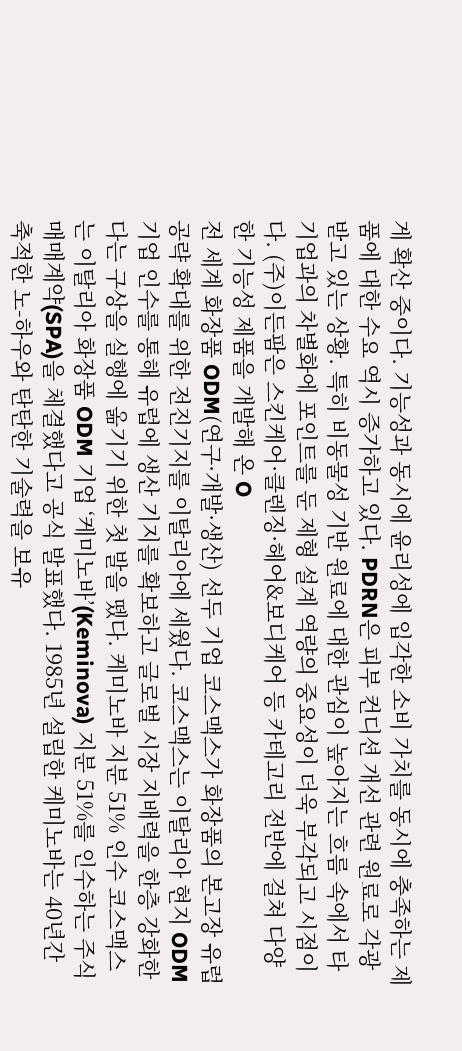게 확산 중이다. 기능성과 동시에 윤리성에 입각한 소비 가치를 동시에 충족하는 제품에 대한 수요 역시 증가하고 있다. PDRN은 피부 컨디션 개선 관련 원료로 각광받고 있는 상황. 특히 비동물성 기반 원료에 대한 관심이 높아지는 흐름 속에서 타 기업과의 차별화에 포인트를 둔 제형 설계 역량의 중요성이 더욱 부각되고 시점이다. (주)이든팜은 스킨케어·클렌징·헤어&보디케어 등 카테고리 전반에 걸쳐 다양한 기능성 제품을 개발해 온 O
전 세계 화장품 ODM(연구·개발·생산) 선두 기업 코스맥스가 화장품의 본고장 유럽 공략 확대를 위한 전진기지를 이탈리아에 세웠다. 코스맥스는 이탈리아 현지 ODM 기업 인수를 통해 유럽에 생산 기지를 확보하고 글로벌 시장 지배력을 한층 강화한다는 구상을 실행에 옮기기 위한 첫 발을 뗐다. 케미노바 지분 51% 인수 코스맥스는 이탈리아 화장품 ODM 기업 ‘케미노바’(Keminova) 지분 51%를 인수하는 주식매매계약(SPA)을 체결했다고 공식 발표했다. 1985년 설립한 케미노바는 40년간 축적한 노-하우와 탄탄한 기술력을 보유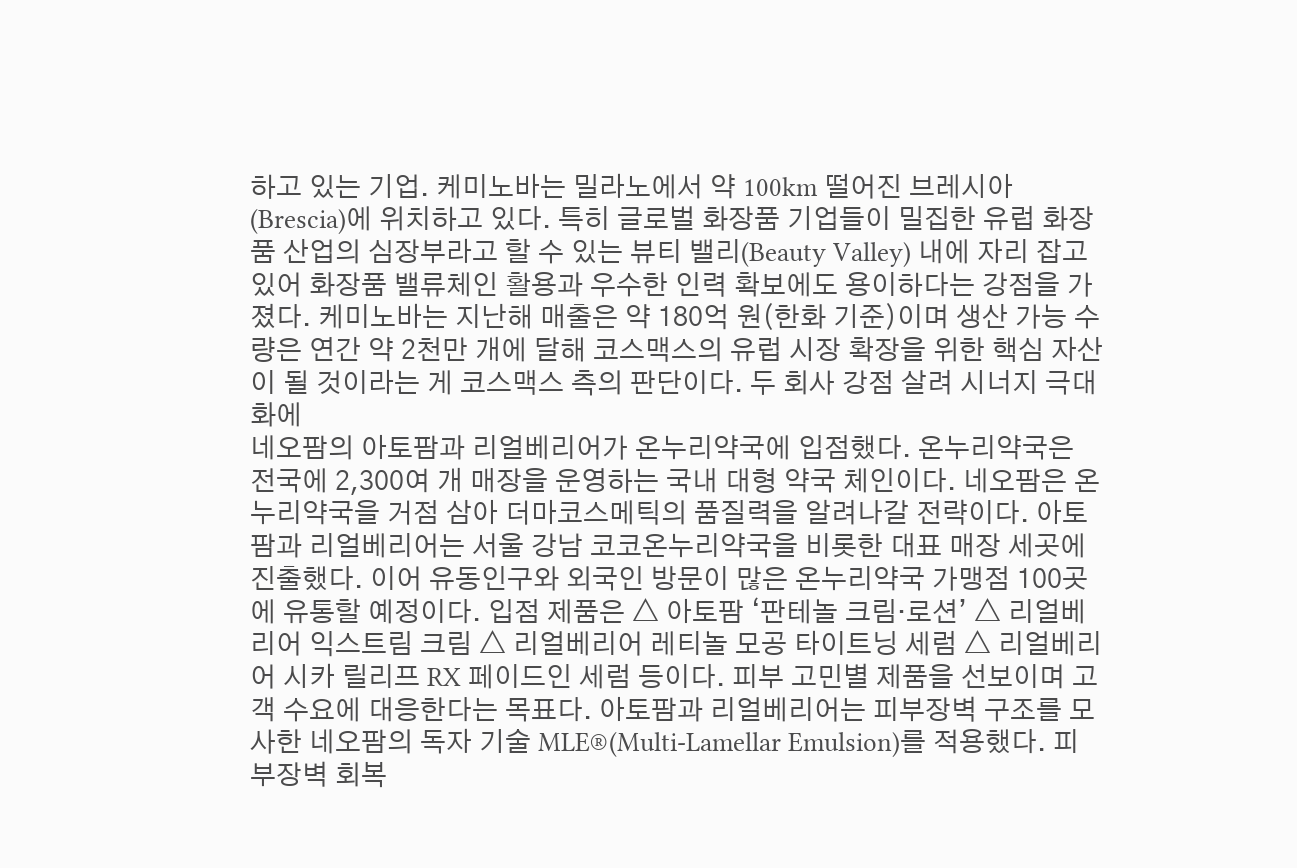하고 있는 기업. 케미노바는 밀라노에서 약 100km 떨어진 브레시아(Brescia)에 위치하고 있다. 특히 글로벌 화장품 기업들이 밀집한 유럽 화장품 산업의 심장부라고 할 수 있는 뷰티 밸리(Beauty Valley) 내에 자리 잡고 있어 화장품 밸류체인 활용과 우수한 인력 확보에도 용이하다는 강점을 가졌다. 케미노바는 지난해 매출은 약 180억 원(한화 기준)이며 생산 가능 수량은 연간 약 2천만 개에 달해 코스맥스의 유럽 시장 확장을 위한 핵심 자산이 될 것이라는 게 코스맥스 측의 판단이다. 두 회사 강점 살려 시너지 극대화에
네오팜의 아토팜과 리얼베리어가 온누리약국에 입점했다. 온누리약국은 전국에 2,300여 개 매장을 운영하는 국내 대형 약국 체인이다. 네오팜은 온누리약국을 거점 삼아 더마코스메틱의 품질력을 알려나갈 전략이다. 아토팜과 리얼베리어는 서울 강남 코코온누리약국을 비롯한 대표 매장 세곳에 진출했다. 이어 유동인구와 외국인 방문이 많은 온누리약국 가맹점 100곳에 유통할 예정이다. 입점 제품은 △ 아토팜 ‘판테놀 크림·로션’ △ 리얼베리어 익스트림 크림 △ 리얼베리어 레티놀 모공 타이트닝 세럼 △ 리얼베리어 시카 릴리프 RX 페이드인 세럼 등이다. 피부 고민별 제품을 선보이며 고객 수요에 대응한다는 목표다. 아토팜과 리얼베리어는 피부장벽 구조를 모사한 네오팜의 독자 기술 MLE®(Multi-Lamellar Emulsion)를 적용했다. 피부장벽 회복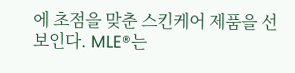에 초점을 맞춘 스킨케어 제품을 선보인다. MLE®는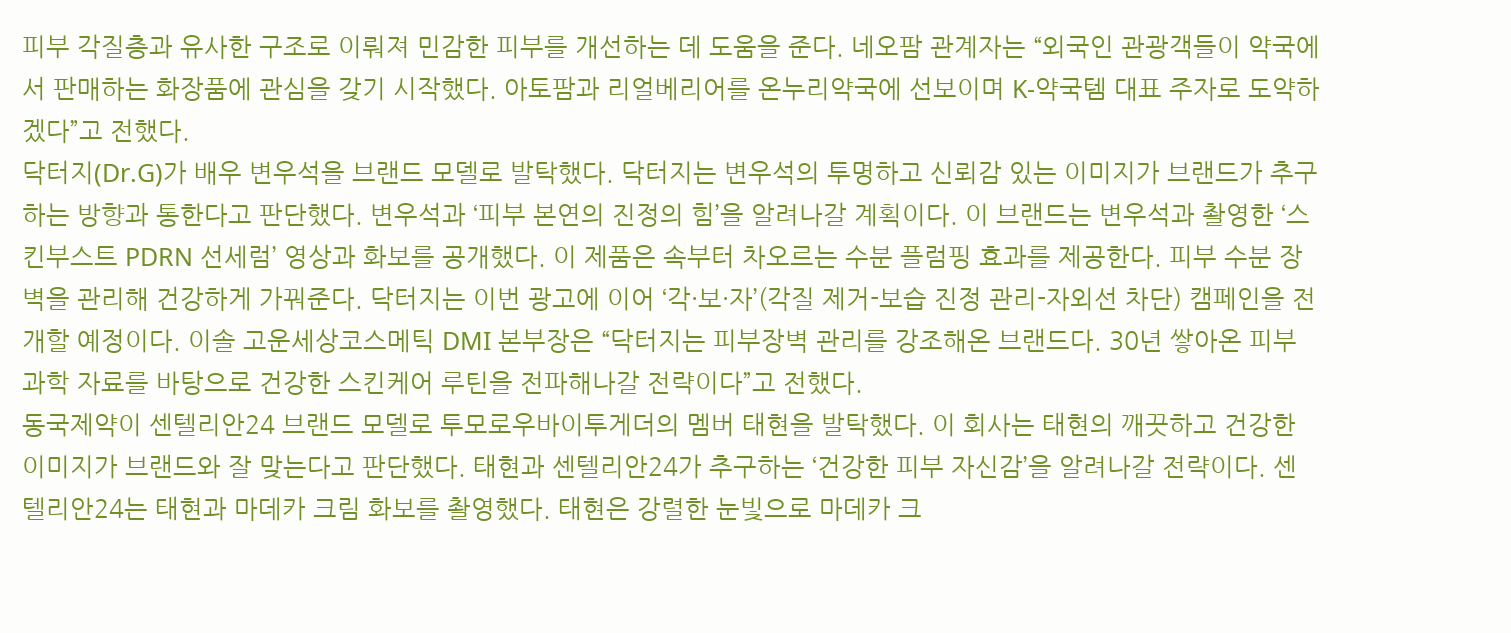피부 각질층과 유사한 구조로 이뤄져 민감한 피부를 개선하는 데 도움을 준다. 네오팜 관계자는 “외국인 관광객들이 약국에서 판매하는 화장품에 관심을 갖기 시작했다. 아토팜과 리얼베리어를 온누리약국에 선보이며 K-약국템 대표 주자로 도약하겠다”고 전했다.
닥터지(Dr.G)가 배우 변우석을 브랜드 모델로 발탁했다. 닥터지는 변우석의 투명하고 신뢰감 있는 이미지가 브랜드가 추구하는 방향과 통한다고 판단했다. 변우석과 ‘피부 본연의 진정의 힘’을 알려나갈 계획이다. 이 브랜드는 변우석과 촬영한 ‘스킨부스트 PDRN 선세럼’ 영상과 화보를 공개했다. 이 제품은 속부터 차오르는 수분 플럼핑 효과를 제공한다. 피부 수분 장벽을 관리해 건강하게 가꿔준다. 닥터지는 이번 광고에 이어 ‘각·보·자’(각질 제거-보습 진정 관리-자외선 차단) 캠페인을 전개할 예정이다. 이솔 고운세상코스메틱 DMI 본부장은 “닥터지는 피부장벽 관리를 강조해온 브랜드다. 30년 쌓아온 피부과학 자료를 바탕으로 건강한 스킨케어 루틴을 전파해나갈 전략이다”고 전했다.
동국제약이 센텔리안24 브랜드 모델로 투모로우바이투게더의 멤버 태현을 발탁했다. 이 회사는 태현의 깨끗하고 건강한 이미지가 브랜드와 잘 맞는다고 판단했다. 태현과 센텔리안24가 추구하는 ‘건강한 피부 자신감’을 알려나갈 전략이다. 센텔리안24는 태현과 마데카 크림 화보를 촬영했다. 태현은 강렬한 눈빛으로 마데카 크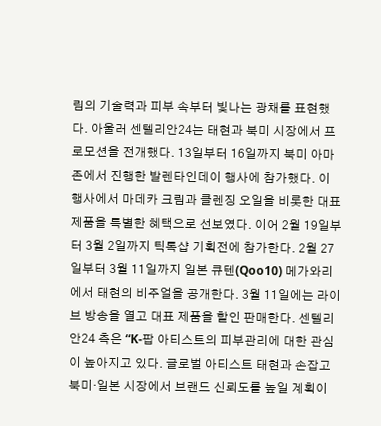림의 기술력과 피부 속부터 빛나는 광채를 표현했다. 아울러 센텔리안24는 태현과 북미 시장에서 프로모션을 전개했다. 13일부터 16일까지 북미 아마존에서 진행한 발렌타인데이 행사에 참가했다. 이 행사에서 마데카 크림과 클렌징 오일을 비롯한 대표 제품을 특별한 혜택으로 선보였다. 이어 2월 19일부터 3월 2일까지 틱톡샵 기획전에 참가한다. 2월 27일부터 3월 11일까지 일본 큐텐(Qoo10) 메가와리에서 태현의 비주얼을 공개한다. 3월 11일에는 라이브 방송을 열고 대표 제품을 할인 판매한다. 센텔리안24 측은 “K-팝 아티스트의 피부관리에 대한 관심이 높아지고 있다. 글로벌 아티스트 태현과 손잡고 북미·일본 시장에서 브랜드 신뢰도를 높일 계획이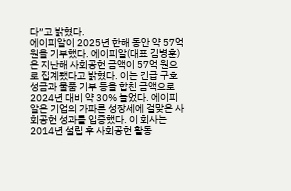다”고 밝혔다.
에이피알이 2025년 한해 동안 약 57억 원을 기부했다. 에이피알(대표 김병훈)은 지난해 사회공헌 금액이 57억 원으로 집계됐다고 밝혔다. 이는 긴급 구호 성금과 물품 기부 등을 합친 금액으로 2024년 대비 약 30% 늘었다. 에이피알은 기업의 가파른 성장세에 걸맞은 사회공헌 성과를 입증했다. 이 회사는 2014년 설립 후 사회공헌 활동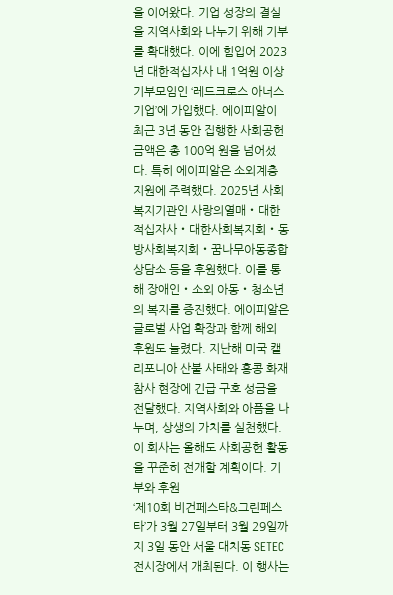을 이어왔다. 기업 성장의 결실을 지역사회와 나누기 위해 기부를 확대했다. 이에 힘입어 2023년 대한적십자사 내 1억원 이상 기부모임인 ‘레드크로스 아너스기업’에 가입했다. 에이피알이 최근 3년 동안 집행한 사회공헌 금액은 총 100억 원을 넘어섰다. 특히 에이피알은 소외계층 지원에 주력했다. 2025년 사회복지기관인 사랑의열매‧대한적십자사‧대한사회복지회‧동방사회복지회‧꿈나무아동종합상담소 등을 후원했다. 이를 통해 장애인‧소외 아동‧청소년의 복지를 증진했다. 에이피알은 글로벌 사업 확장과 함께 해외 후원도 늘렸다. 지난해 미국 캘리포니아 산불 사태와 홍콩 화재 참사 현장에 긴급 구호 성금을 전달했다. 지역사회와 아픔을 나누며, 상생의 가치를 실천했다. 이 회사는 올해도 사회공헌 활동을 꾸준히 전개할 계획이다. 기부와 후원
‘제10회 비건페스타&그린페스타’가 3월 27일부터 3월 29일까지 3일 동안 서울 대치동 SETEC 전시장에서 개최된다. 이 행사는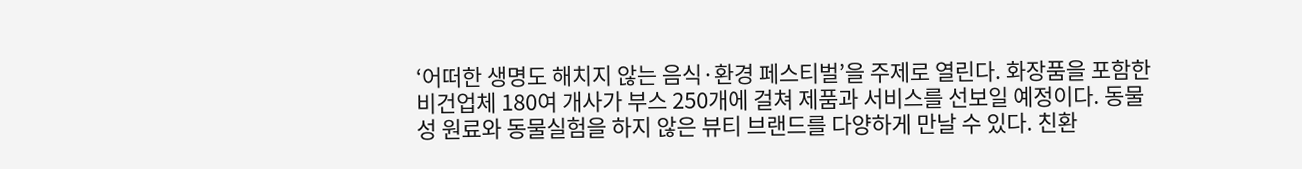‘어떠한 생명도 해치지 않는 음식·환경 페스티벌’을 주제로 열린다. 화장품을 포함한 비건업체 180여 개사가 부스 250개에 걸쳐 제품과 서비스를 선보일 예정이다. 동물성 원료와 동물실험을 하지 않은 뷰티 브랜드를 다양하게 만날 수 있다. 친환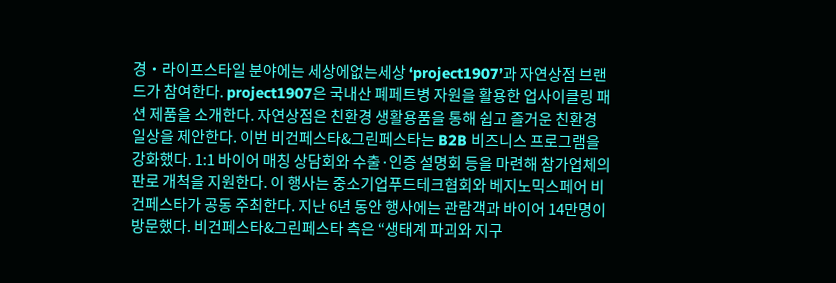경‧라이프스타일 분야에는 세상에없는세상 ‘project1907’과 자연상점 브랜드가 참여한다. project1907은 국내산 폐페트병 자원을 활용한 업사이클링 패션 제품을 소개한다. 자연상점은 친환경 생활용품을 통해 쉽고 즐거운 친환경 일상을 제안한다. 이번 비건페스타&그린페스타는 B2B 비즈니스 프로그램을 강화했다. 1:1 바이어 매칭 상담회와 수출·인증 설명회 등을 마련해 참가업체의 판로 개척을 지원한다. 이 행사는 중소기업푸드테크협회와 베지노믹스페어 비건페스타가 공동 주최한다. 지난 6년 동안 행사에는 관람객과 바이어 14만명이 방문했다. 비건페스타&그린페스타 측은 “생태계 파괴와 지구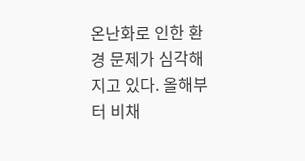온난화로 인한 환경 문제가 심각해지고 있다. 올해부터 비채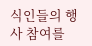식인들의 행사 참여를